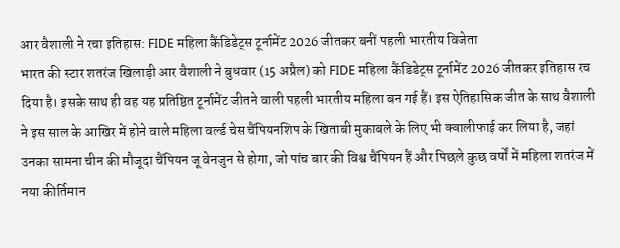आर वैशाली ने रचा इतिहास: FIDE महिला कैंडिडेट्स टूर्नामेंट 2026 जीतकर बनीं पहली भारतीय विजेता
भारत की स्टार शतरंज खिलाड़ी आर वैशाली ने बुधवार (15 अप्रैल) को FIDE महिला कैंडिडेट्स टूर्नामेंट 2026 जीतकर इतिहास रच दिया है। इसके साथ ही वह यह प्रतिष्ठित टूर्नामेंट जीतने वाली पहली भारतीय महिला बन गई हैं। इस ऐतिहासिक जीत के साथ वैशाली ने इस साल के आखिर में होने वाले महिला वर्ल्ड चेस चैंपियनशिप के खिताबी मुकाबले के लिए भी क्वालीफाई कर लिया है, जहां उनका सामना चीन की मौजूदा चैंपियन जू वेनजुन से होगा, जो पांच बार की विश्व चैंपियन हैं और पिछले कुछ वर्षों में महिला शतरंज में नया कीर्तिमान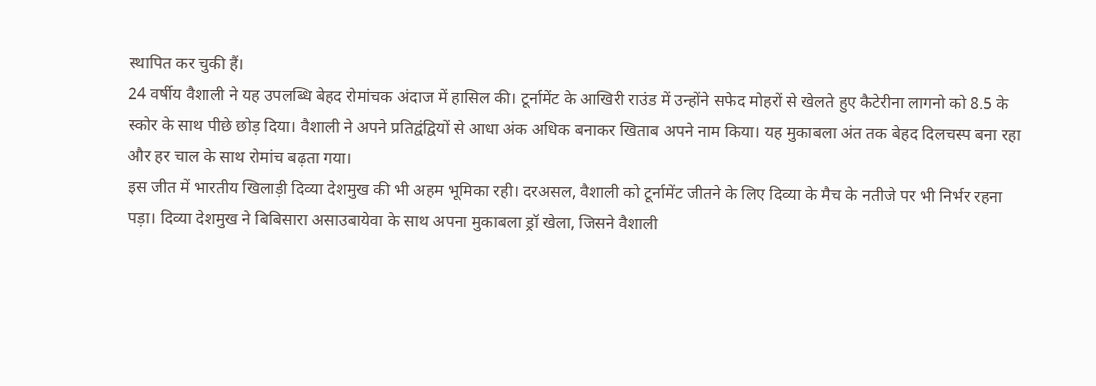स्थापित कर चुकी हैं।
24 वर्षीय वैशाली ने यह उपलब्धि बेहद रोमांचक अंदाज में हासिल की। टूर्नामेंट के आखिरी राउंड में उन्होंने सफेद मोहरों से खेलते हुए कैटेरीना लागनो को 8.5 के स्कोर के साथ पीछे छोड़ दिया। वैशाली ने अपने प्रतिद्वंद्वियों से आधा अंक अधिक बनाकर खिताब अपने नाम किया। यह मुकाबला अंत तक बेहद दिलचस्प बना रहा और हर चाल के साथ रोमांच बढ़ता गया।
इस जीत में भारतीय खिलाड़ी दिव्या देशमुख की भी अहम भूमिका रही। दरअसल, वैशाली को टूर्नामेंट जीतने के लिए दिव्या के मैच के नतीजे पर भी निर्भर रहना पड़ा। दिव्या देशमुख ने बिबिसारा असाउबायेवा के साथ अपना मुकाबला ड्रॉ खेला, जिसने वैशाली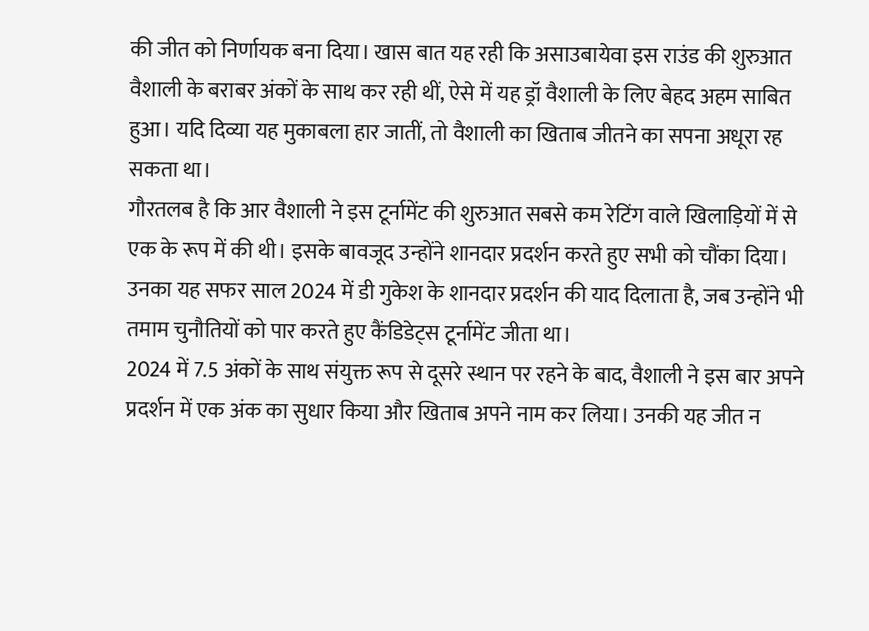की जीत को निर्णायक बना दिया। खास बात यह रही कि असाउबायेवा इस राउंड की शुरुआत वैशाली के बराबर अंकों के साथ कर रही थीं, ऐसे में यह ड्रॉ वैशाली के लिए बेहद अहम साबित हुआ। यदि दिव्या यह मुकाबला हार जातीं, तो वैशाली का खिताब जीतने का सपना अधूरा रह सकता था।
गौरतलब है कि आर वैशाली ने इस टूर्नामेंट की शुरुआत सबसे कम रेटिंग वाले खिलाड़ियों में से एक के रूप में की थी। इसके बावजूद उन्होंने शानदार प्रदर्शन करते हुए सभी को चौंका दिया। उनका यह सफर साल 2024 में डी गुकेश के शानदार प्रदर्शन की याद दिलाता है, जब उन्होंने भी तमाम चुनौतियों को पार करते हुए कैंडिडेट्स टूर्नामेंट जीता था।
2024 में 7.5 अंकों के साथ संयुक्त रूप से दूसरे स्थान पर रहने के बाद, वैशाली ने इस बार अपने प्रदर्शन में एक अंक का सुधार किया और खिताब अपने नाम कर लिया। उनकी यह जीत न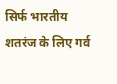सिर्फ भारतीय शतरंज के लिए गर्व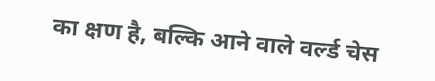का क्षण है, बल्कि आने वाले वर्ल्ड चेस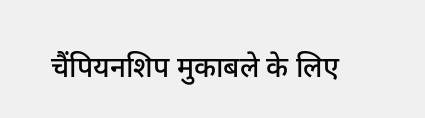चैंपियनशिप मुकाबले के लिए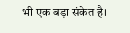भी एक बड़ा संकेत है।